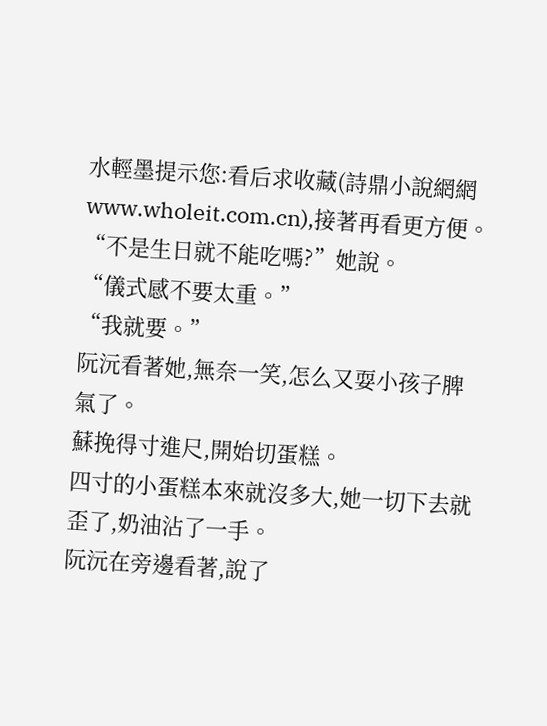水輕墨提示您:看后求收藏(詩鼎小說網網www.wholeit.com.cn),接著再看更方便。
“不是生日就不能吃嗎?”她說。
“儀式感不要太重。”
“我就要。”
阮沅看著她,無奈一笑,怎么又耍小孩子脾氣了。
蘇挽得寸進尺,開始切蛋糕。
四寸的小蛋糕本來就沒多大,她一切下去就歪了,奶油沾了一手。
阮沅在旁邊看著,說了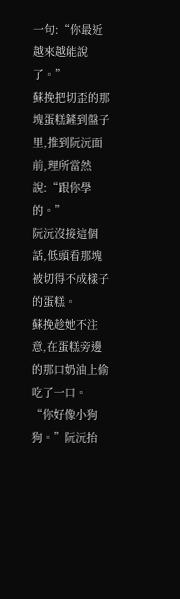一句:“你最近越來越能說了。”
蘇挽把切歪的那塊蛋糕鏟到盤子里,推到阮沅面前,理所當然說:“跟你學的。”
阮沅沒接這個話,低頭看那塊被切得不成樣子的蛋糕。
蘇挽趁她不注意,在蛋糕旁邊的那口奶油上偷吃了一口。
“你好像小狗狗。”阮沅抬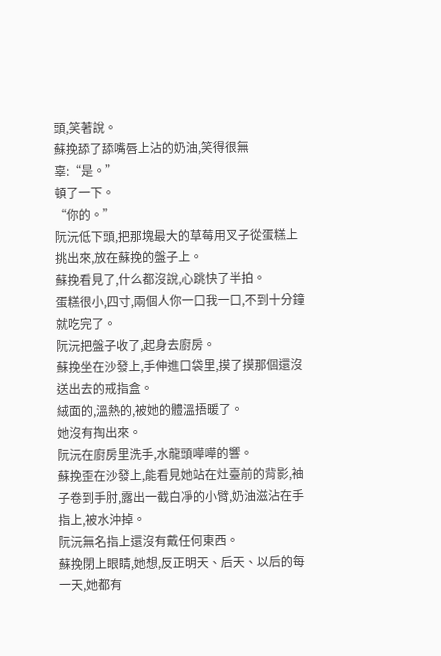頭,笑著說。
蘇挽舔了舔嘴唇上沾的奶油,笑得很無辜:“是。”
頓了一下。
“你的。”
阮沅低下頭,把那塊最大的草莓用叉子從蛋糕上挑出來,放在蘇挽的盤子上。
蘇挽看見了,什么都沒說,心跳快了半拍。
蛋糕很小,四寸,兩個人你一口我一口,不到十分鐘就吃完了。
阮沅把盤子收了,起身去廚房。
蘇挽坐在沙發上,手伸進口袋里,摸了摸那個還沒送出去的戒指盒。
絨面的,溫熱的,被她的體溫捂暖了。
她沒有掏出來。
阮沅在廚房里洗手,水龍頭嘩嘩的響。
蘇挽歪在沙發上,能看見她站在灶臺前的背影,袖子卷到手肘,露出一截白凈的小臂,奶油滋沾在手指上,被水沖掉。
阮沅無名指上還沒有戴任何東西。
蘇挽閉上眼睛,她想,反正明天、后天、以后的每一天,她都有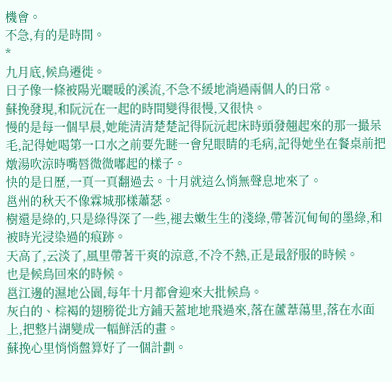機會。
不急,有的是時間。
*
九月底,候鳥遷徙。
日子像一條被陽光曬暖的溪流,不急不緩地淌過兩個人的日常。
蘇挽發現,和阮沅在一起的時間變得很慢,又很快。
慢的是每一個早晨,她能清清楚楚記得阮沅起床時頭發翹起來的那一撮呆毛,記得她喝第一口水之前要先瞇一會兒眼睛的毛病,記得她坐在餐桌前把燉湯吹涼時嘴唇微微嘟起的樣子。
快的是日歷,一頁一頁翻過去。十月就這么悄無聲息地來了。
邕州的秋天不像霖城那樣蕭瑟。
樹還是綠的,只是綠得深了一些,褪去嫩生生的淺綠,帶著沉甸甸的墨綠,和被時光浸染過的痕跡。
天高了,云淡了,風里帶著干爽的涼意,不冷不熱,正是最舒服的時候。
也是候鳥回來的時候。
邕江邊的濕地公園,每年十月都會迎來大批候鳥。
灰白的、棕褐的翅膀從北方鋪天蓋地地飛過來,落在蘆葦蕩里,落在水面上,把整片湖變成一幅鮮活的畫。
蘇挽心里悄悄盤算好了一個計劃。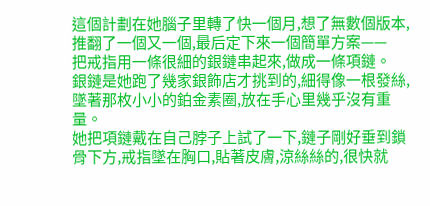這個計劃在她腦子里轉了快一個月,想了無數個版本,推翻了一個又一個,最后定下來一個簡單方案——
把戒指用一條很細的銀鏈串起來,做成一條項鏈。
銀鏈是她跑了幾家銀飾店才挑到的,細得像一根發絲,墜著那枚小小的鉑金素圈,放在手心里幾乎沒有重量。
她把項鏈戴在自己脖子上試了一下,鏈子剛好垂到鎖骨下方,戒指墜在胸口,貼著皮膚,涼絲絲的,很快就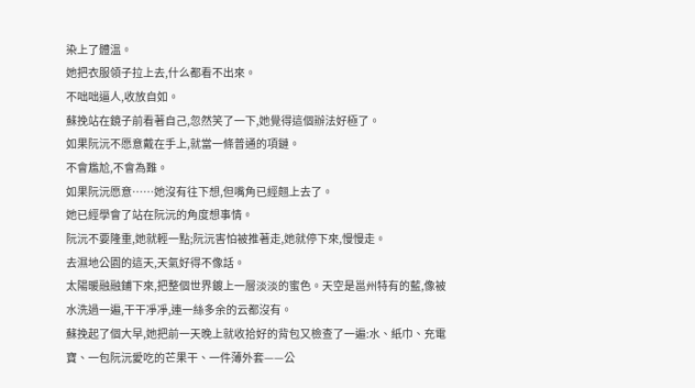染上了體溫。
她把衣服領子拉上去,什么都看不出來。
不咄咄逼人,收放自如。
蘇挽站在鏡子前看著自己,忽然笑了一下,她覺得這個辦法好極了。
如果阮沅不愿意戴在手上,就當一條普通的項鏈。
不會尷尬,不會為難。
如果阮沅愿意……她沒有往下想,但嘴角已經翹上去了。
她已經學會了站在阮沅的角度想事情。
阮沅不要隆重,她就輕一點;阮沅害怕被推著走,她就停下來,慢慢走。
去濕地公園的這天,天氣好得不像話。
太陽暖融融鋪下來,把整個世界鍍上一層淡淡的蜜色。天空是邕州特有的藍,像被水洗過一遍,干干凈凈,連一絲多余的云都沒有。
蘇挽起了個大早,她把前一天晚上就收拾好的背包又檢查了一遍:水、紙巾、充電寶、一包阮沅愛吃的芒果干、一件薄外套——公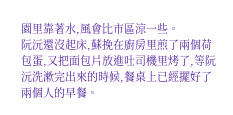園里靠著水,風會比市區涼一些。
阮沅還沒起床,蘇挽在廚房里煎了兩個荷包蛋,又把面包片放進吐司機里烤了,等阮沅洗漱完出來的時候,餐桌上已經擺好了兩個人的早餐。